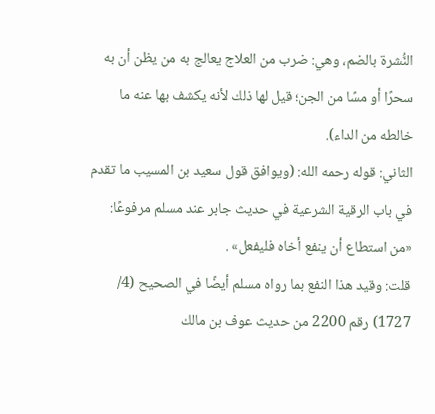النُّشرة بالضم، وهي: ضرب من العلاج يعالج به من يظن أن به سحرًا أو مسًا من الجن؛ قيل لها ذلك لأنه يكشف بها عنه ما خالطه من الداء).
الثاني: قوله رحمه الله: (ويوافق قول سعيد بن المسيب ما تقدم في باب الرقية الشرعية في حديث جابر عند مسلم مرفوعًا: «من استطاع أن ينفع أخاه فليفعل» .
قلت: وقيد هذا النفع بما رواه مسلم أيضًا في الصحيح (4/ 1727) رقم 2200 من حديث عوف بن مالك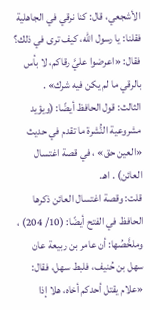الأشجعي، قال: كنا نرقي في الجاهلية فقلنا: يا رسول الله، كيف ترى في ذلك؟ فقال: «اعرضوا عليَّ رقاكم، لا بأس بالرقي ما لم يكن فيه شرك» .
الثالث: قول الحافظ أيضًا: (ويؤيد مشروعية النُّشرة ما تقدم في حديث «العين حق» ، في قصة اغتسال العائن) . اهـ.
قلت: وقصة اغتسال العائن ذكرها الحافظ في الفتح أيضًا: (10/ 204) ، وملخَّصُها: أن عامر بن ربيعة عان سهل بن حُنيف، فلبط سهل، فقال: «علام يقتل أحدكم أخاه، هلا إذا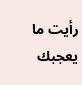رأيت ما يعجبك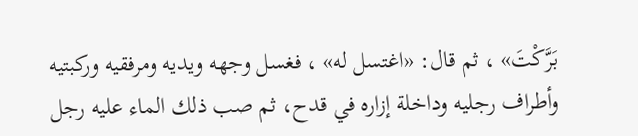بَرَّكْتَ» ، ثم قال: «اغتسل له» ، فغسل وجهه ويديه ومرفقيه وركبتيه وأطراف رجليه وداخلة إزاره في قدح، ثم صب ذلك الماء عليه رجل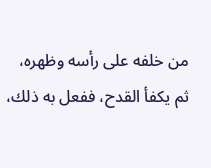من خلفه على رأسه وظهره، ثم يكفأ القدح، ففعل به ذلك،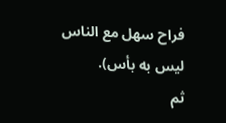فراح سهل مع الناس ليس به بأس).
ثم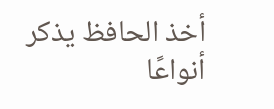أخذ الحافظ يذكر أنواعًا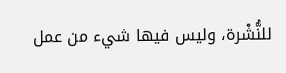للنُّشْرة، وليس فيها شيء من عمل